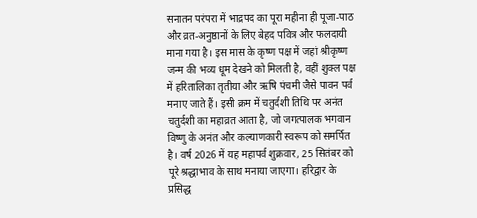सनातन परंपरा में भाद्रपद का पूरा महीना ही पूजा-पाठ और व्रत-अनुष्ठानों के लिए बेहद पवित्र और फलदायी माना गया है। इस मास के कृष्ण पक्ष में जहां श्रीकृष्ण जन्म की भव्य धूम देखने को मिलती है, वहीं शुक्ल पक्ष में हरितालिका तृतीया और ऋषि पंचमी जैसे पावन पर्व मनाए जाते हैं। इसी क्रम में चतुर्दशी तिथि पर अनंत चतुर्दशी का महाव्रत आता है, जो जगत्पालक भगवान विष्णु के अनंत और कल्याणकारी स्वरूप को समर्पित है। वर्ष 2026 में यह महापर्व शुक्रवार, 25 सितंबर को पूरे श्रद्धाभाव के साथ मनाया जाएगा। हरिद्वार के प्रसिद्ध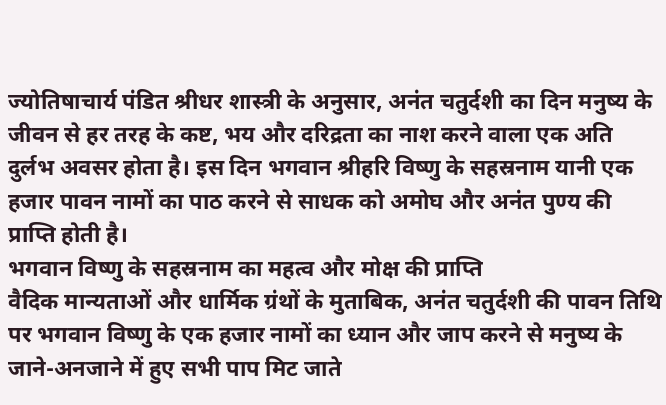ज्योतिषाचार्य पंडित श्रीधर शास्त्री के अनुसार, अनंत चतुर्दशी का दिन मनुष्य के जीवन से हर तरह के कष्ट, भय और दरिद्रता का नाश करने वाला एक अति दुर्लभ अवसर होता है। इस दिन भगवान श्रीहरि विष्णु के सहस्रनाम यानी एक हजार पावन नामों का पाठ करने से साधक को अमोघ और अनंत पुण्य की प्राप्ति होती है।
भगवान विष्णु के सहस्रनाम का महत्व और मोक्ष की प्राप्ति
वैदिक मान्यताओं और धार्मिक ग्रंथों के मुताबिक, अनंत चतुर्दशी की पावन तिथि पर भगवान विष्णु के एक हजार नामों का ध्यान और जाप करने से मनुष्य के जाने-अनजाने में हुए सभी पाप मिट जाते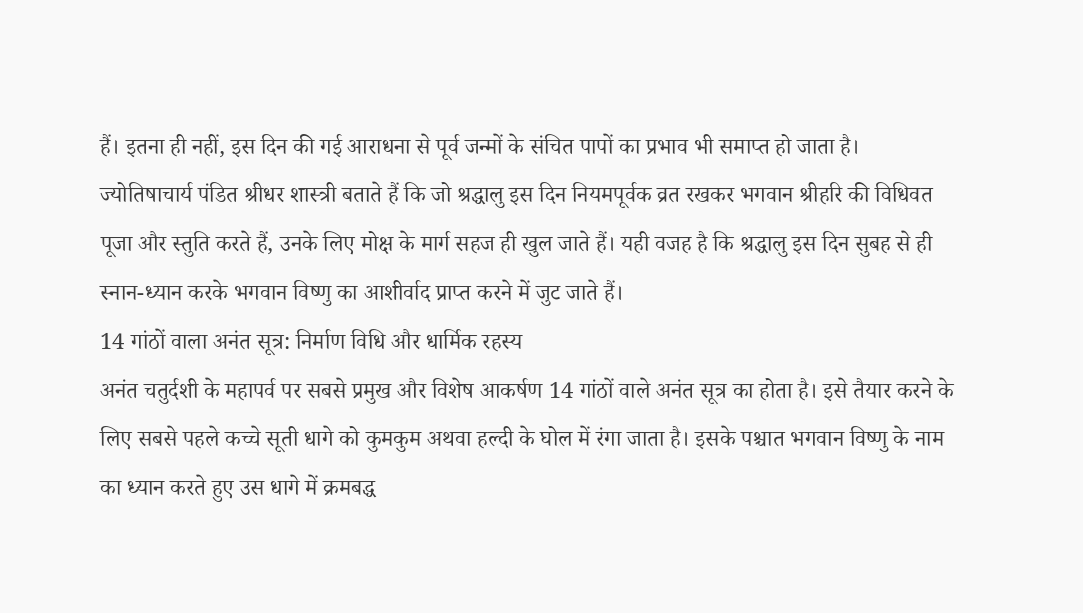हैं। इतना ही नहीं, इस दिन की गई आराधना से पूर्व जन्मों के संचित पापों का प्रभाव भी समाप्त हो जाता है। ज्योतिषाचार्य पंडित श्रीधर शास्त्री बताते हैं कि जो श्रद्धालु इस दिन नियमपूर्वक व्रत रखकर भगवान श्रीहरि की विधिवत पूजा और स्तुति करते हैं, उनके लिए मोक्ष के मार्ग सहज ही खुल जाते हैं। यही वजह है कि श्रद्धालु इस दिन सुबह से ही स्नान-ध्यान करके भगवान विष्णु का आशीर्वाद प्राप्त करने में जुट जाते हैं।
14 गांठों वाला अनंत सूत्र: निर्माण विधि और धार्मिक रहस्य
अनंत चतुर्दशी के महापर्व पर सबसे प्रमुख और विशेष आकर्षण 14 गांठों वाले अनंत सूत्र का होता है। इसे तैयार करने के लिए सबसे पहले कच्चे सूती धागे को कुमकुम अथवा हल्दी के घोल में रंगा जाता है। इसके पश्चात भगवान विष्णु के नाम का ध्यान करते हुए उस धागे में क्रमबद्ध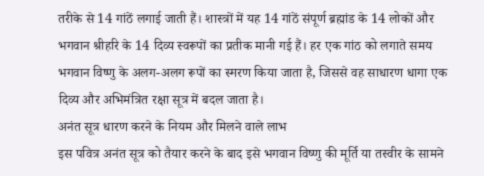तरीके से 14 गांठें लगाई जाती हैं। शास्त्रों में यह 14 गांठें संपूर्ण ब्रह्मांड के 14 लोकों और भगवान श्रीहरि के 14 दिव्य स्वरूपों का प्रतीक मानी गई हैं। हर एक गांठ को लगाते समय भगवान विष्णु के अलग-अलग रूपों का स्मरण किया जाता है, जिससे वह साधारण धागा एक दिव्य और अभिमंत्रित रक्षा सूत्र में बदल जाता है।
अनंत सूत्र धारण करने के नियम और मिलने वाले लाभ
इस पवित्र अनंत सूत्र को तैयार करने के बाद इसे भगवान विष्णु की मूर्ति या तस्वीर के सामने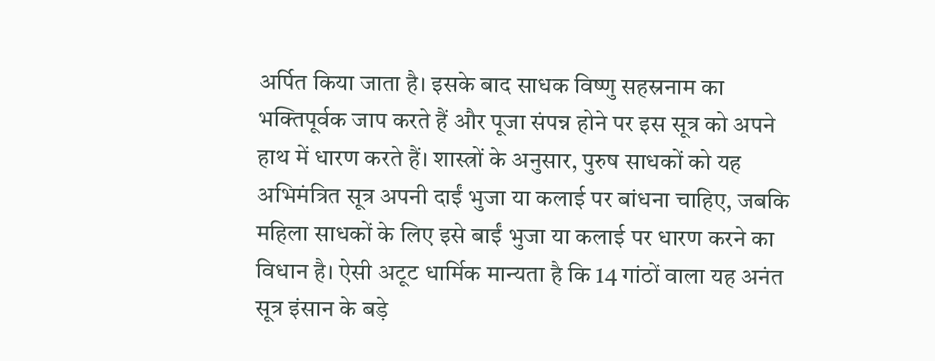अर्पित किया जाता है। इसके बाद साधक विष्णु सहस्रनाम का भक्तिपूर्वक जाप करते हैं और पूजा संपन्न होने पर इस सूत्र को अपने हाथ में धारण करते हैं। शास्त्रों के अनुसार, पुरुष साधकों को यह अभिमंत्रित सूत्र अपनी दाईं भुजा या कलाई पर बांधना चाहिए, जबकि महिला साधकों के लिए इसे बाईं भुजा या कलाई पर धारण करने का विधान है। ऐसी अटूट धार्मिक मान्यता है कि 14 गांठों वाला यह अनंत सूत्र इंसान के बड़े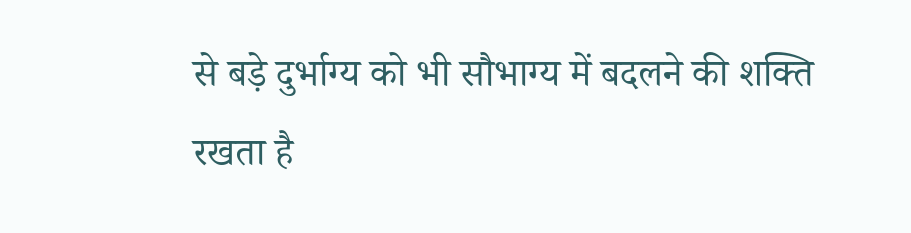से बड़े दुर्भाग्य को भी सौभाग्य में बदलने की शक्ति रखता है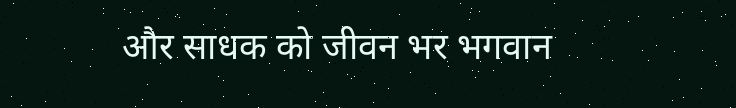और साधक को जीवन भर भगवान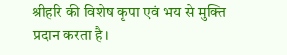श्रीहरि की विशेष कृपा एवं भय से मुक्ति प्रदान करता है।